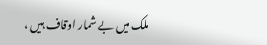ملک میں بے شمار اوقاف ہیں ،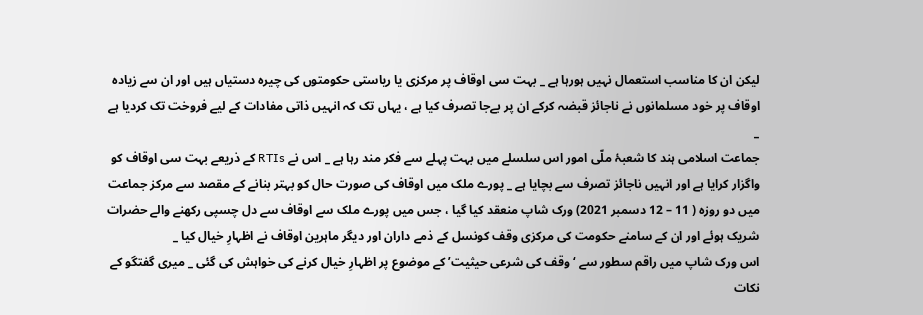لیکن ان کا مناسب استعمال نہیں ہورہا ہے _ بہت سی اوقاف پر مرکزی یا ریاستی حکومتوں کی چیرہ دستیاں ہیں اور ان سے زیادہ اوقاف پر خود مسلمانوں نے ناجائز قبضہ کرکے ان پر بےجا تصرف کیا ہے ، یہاں تک کہ انہیں ذاتی مفادات کے لیے فروخت تک کردیا ہے _
جماعت اسلامی ہند کا شعبۂ ملّی امور اس سلسلے میں بہت پہلے سے فکر مند رہا ہے _ اس نے RTIs کے ذریعے بہت سی اوقاف کو واگزار کرایا ہے اور انہیں ناجائز تصرف سے بچایا ہے _ پورے ملک میں اوقاف کی صورت حال کو بہتر بنانے کے مقصد سے مرکز جماعت میں دو روزہ ( 11 – 12 دسمبر 2021) ورک شاپ منعقد کیا گیا ، جس میں پورے ملک سے اوقاف سے دل چسپی رکھنے والے حضرات شریک ہوئے اور ان کے سامنے حکومت کی مرکزی وقف کونسل کے ذمے داران اور دیگر ماہرین اوقاف نے اظہارِ خیال کیا _
اس ورک شاپ میں راقم سطور سے ‘وقف کی شرعی حیثیت’ کے موضوع پر اظہارِ خیال کرنے کی خواہش کی گئی _ میری گفتگو کے نکات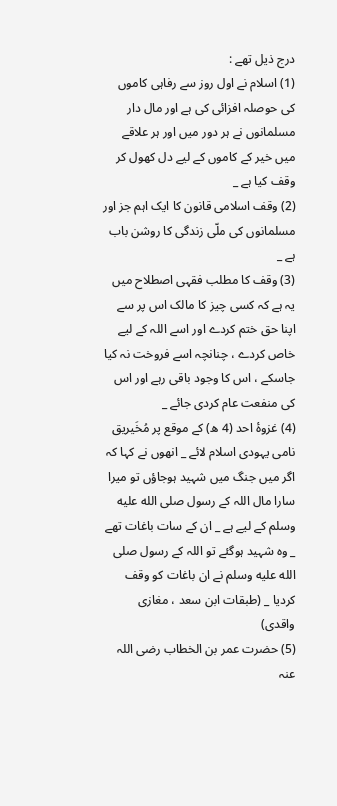درج ذیل تھے :
(1) اسلام نے اول روز سے رفاہی کاموں کی حوصلہ افزائی کی ہے اور مال دار مسلمانوں نے ہر دور میں اور ہر علاقے میں خیر کے کاموں کے لیے دل کھول کر وقف کیا ہے _
(2) وقف اسلامی قانون کا ایک اہم جز اور مسلمانوں کی ملّی زندگی کا روشن باب ہے _
(3) وقف کا مطلب فقہی اصطلاح میں یہ ہے کہ کسی چیز کا مالک اس پر سے اپنا حق ختم کردے اور اسے اللہ کے لیے خاص کردے ، چنانچہ اسے فروخت نہ کیا جاسکے ، اس کا وجود باقی رہے اور اس کی منفعت عام کردی جائے _
(4) غزوۂ احد (4 ھ) کے موقع پر مُخَیریق نامی یہودی اسلام لائے _ انھوں نے کہا کہ اگر میں جنگ میں شہید ہوجاؤں تو میرا سارا مال اللہ کے رسول صلى الله عليه وسلم کے لیے ہے _ ان کے سات باغات تھے _ وہ شہید ہوگئے تو اللہ کے رسول صلى الله عليه وسلم نے ان باغات کو وقف کردیا _ (طبقات ابن سعد ، مغازی واقدی)
(5) حضرت عمر بن الخطاب رضی اللہ عنہ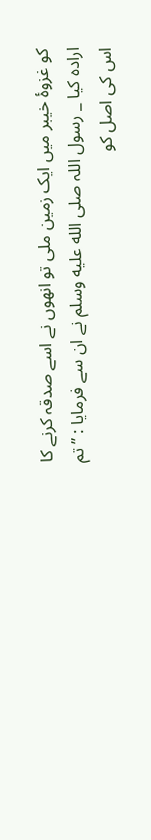کو غزوۂ خیبر میں ایک زمین ملی تو انھوں نے اسے صدقہ کرنے کا ارادہ کیا _ رسول اللہ صلى الله عليه وسلم نے ان سے فرمایا : ” تم اس کی اصل کو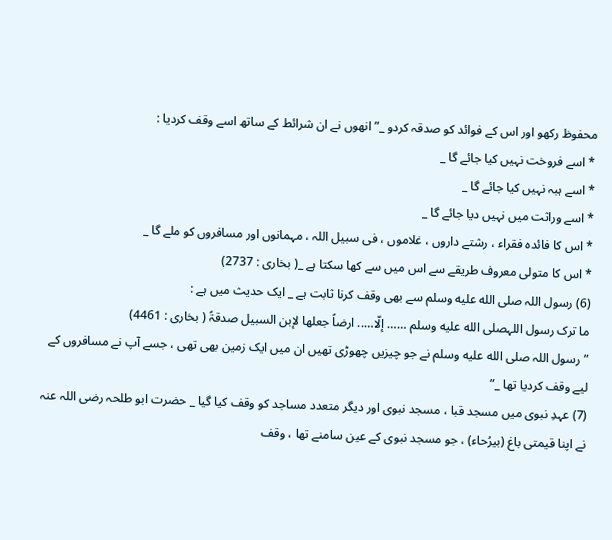محفوظ رکھو اور اس کے فوائد کو صدقہ کردو _” انھوں نے ان شرائط کے ساتھ اسے وقف کردیا :
* اسے فروخت نہیں کیا جائے گا _
* اسے ہبہ نہیں کیا جائے گا _
* اسے وراثت میں نہیں دیا جائے گا _
* اس کا فائدہ فقراء ، رشتے داروں ، غلاموں ، فی سبیل اللہ ، مہمانوں اور مسافروں کو ملے گا _
* اس کا متولی معروف طریقے سے اس میں سے کھا سکتا ہے _( بخاری : 2737)
(6) رسول اللہ صلى الله عليه وسلم سے بھی وقف کرنا ثابت ہے _ ایک حدیث میں ہے :
ما ترک رسول اللہصلى الله عليه وسلم …… إلّا….. ارضاً جعلھا لإبن السبیل صدقۃً ( بخاری : 4461)
” رسول اللہ صلى الله عليه وسلم نے جو چیزیں چھوڑی تھیں ان میں ایک زمین بھی تھی ، جسے آپ نے مسافروں کے لیے وقف کردیا تھا _”
(7) عہدِ نبوی میں مسجد قبا ، مسجد نبوی اور دیگر متعدد مساجد کو وقف کیا گیا _ حضرت ابو طلحہ رضی اللہ عنہ نے اپنا قیمتی باغ (بیرُحاء) ، جو مسجد نبوی کے عین سامنے تھا ، وقف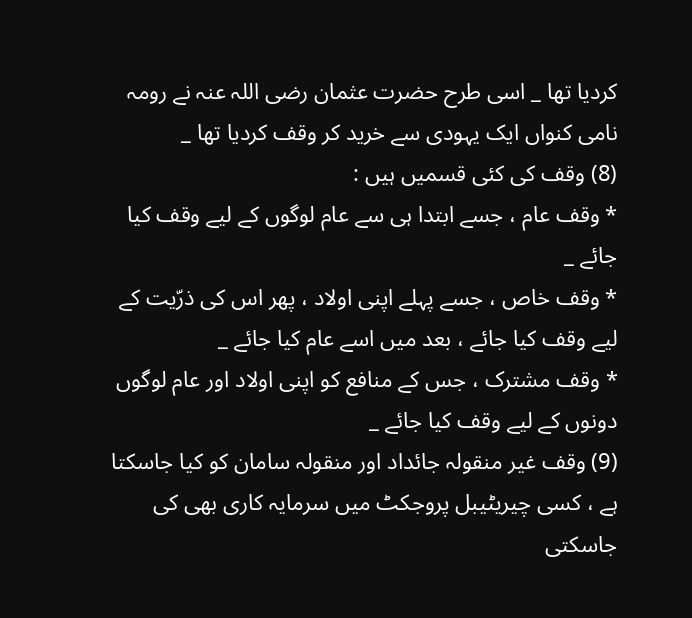کردیا تھا _ اسی طرح حضرت عثمان رضی اللہ عنہ نے رومہ نامی کنواں ایک یہودی سے خرید کر وقف کردیا تھا _
(8) وقف کی کئی قسمیں ہیں :
* وقف عام ، جسے ابتدا ہی سے عام لوگوں کے لیے وقف کیا جائے _
* وقف خاص ، جسے پہلے اپنی اولاد ، پھر اس کی ذرّیت کے لیے وقف کیا جائے ، بعد میں اسے عام کیا جائے _
* وقف مشترک ، جس کے منافع کو اپنی اولاد اور عام لوگوں دونوں کے لیے وقف کیا جائے _
(9) وقف غیر منقولہ جائداد اور منقولہ سامان کو کیا جاسکتا ہے ، کسی چیریٹیبل پروجکٹ میں سرمایہ کاری بھی کی جاسکتی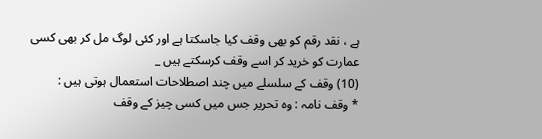ہے ، نقد رقم کو بھی وقف کیا جاسکتا ہے اور کئی لوگ مل کر بھی کسی عمارت کو خرید کر اسے وقف کرسکتے ہیں _
(10) وقف کے سلسلے میں چند اصطلاحات استعمال ہوتی ہیں :
* وقف نامہ : وہ تحریر جس میں کسی چیز کے وقف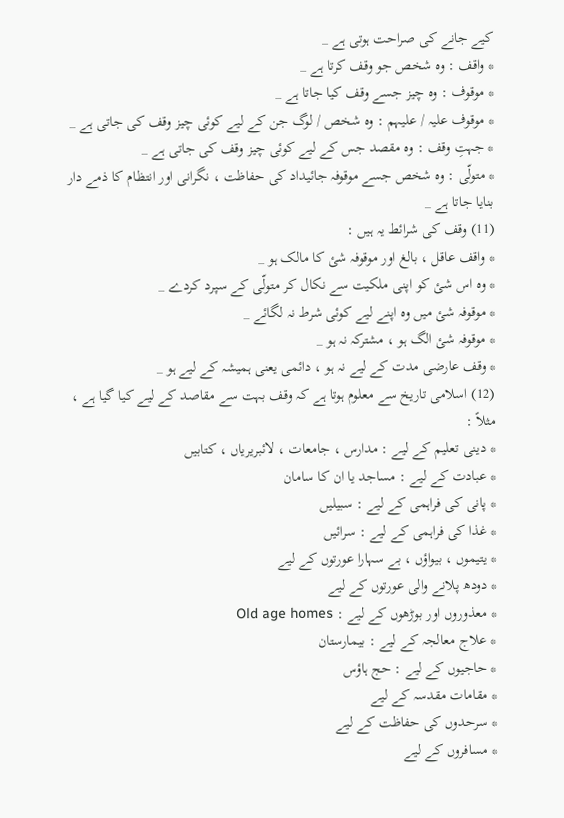کیے جانے کی صراحت ہوتی ہے _
* واقف : وہ شخص جو وقف کرتا ہے _
* موقوف : وہ چیز جسے وقف کیا جاتا ہے _
* موقوف علیہ / علیہم : وہ شخص / لوگ جن کے لیے کوئی چیز وقف کی جاتی ہے _
* جہتِ وقف : وہ مقصد جس کے لیے کوئی چیز وقف کی جاتی ہے _
* متولّی : وہ شخص جسے موقوفہ جائیداد کی حفاظت ، نگرانی اور انتظام کا ذمے دار بنایا جاتا ہے _
(11) وقف کی شرائط یہ ہیں :
* واقف عاقل ، بالغ اور موقوفہ شئ کا مالک ہو _
* وہ اس شئ کو اپنی ملکیت سے نکال کر متولّی کے سپرد کردے _
* موقوفہ شئ میں وہ اپنے لیے کوئی شرط نہ لگائے _
* موقوفہ شئ الگ ہو ، مشترکہ نہ ہو _
* وقف عارضی مدت کے لیے نہ ہو ، دائمی یعنی ہمیشہ کے لیے ہو _
(12) اسلامی تاریخ سے معلوم ہوتا ہے کہ وقف بہت سے مقاصد کے لیے کیا گیا ہے ، مثلاً :
* دینی تعلیم کے لیے : مدارس ، جامعات ، لائبریریاں ، کتابیں
* عبادت کے لیے : مساجد یا ان کا سامان
* پانی کی فراہمی کے لیے : سبیلیں
* غذا کی فراہمی کے لیے : سرائیں
* یتیموں ، بیواؤں ، بے سہارا عورتوں کے لیے
* دودھ پلانے والی عورتوں کے لیے
* معذوروں اور بوڑھوں کے لیے : Old age homes
* علاج معالجہ کے لیے : بیمارستان
* حاجیوں کے لیے : حج ہاؤس
* مقامات مقدسہ کے لیے
* سرحدوں کی حفاظت کے لیے
* مسافروں کے لیے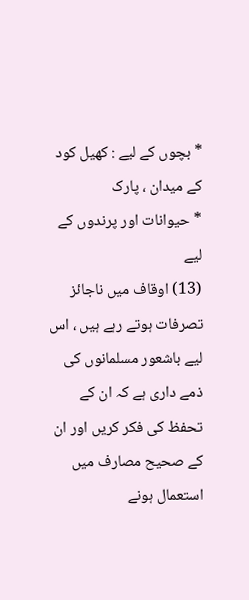* بچوں کے لیے : کھیل کود کے میدان ، پارک
* حیوانات اور پرندوں کے لیے
(13) اوقاف میں ناجائز تصرفات ہوتے رہے ہیں ، اس لیے باشعور مسلمانوں کی ذمے داری ہے کہ ان کے تحفظ کی فکر کریں اور ان کے صحیح مصارف میں استعمال ہونے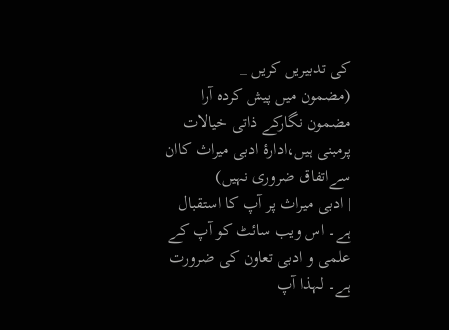کی تدبیریں کریں _
(مضمون میں پیش کردہ آرا مضمون نگارکے ذاتی خیالات پرمبنی ہیں،ادارۂ ادبی میراث کاان سےاتفاق ضروری نہیں)
| ادبی میراث پر آپ کا استقبال ہے۔ اس ویب سائٹ کو آپ کے علمی و ادبی تعاون کی ضرورت ہے۔ لہذا آپ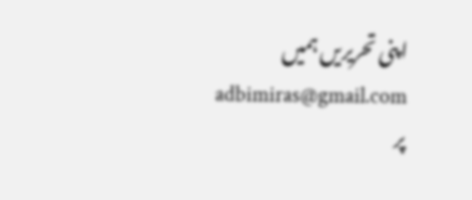اپنی تحریریں ہمیں adbimiras@gmail.com پر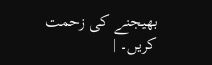بھیجنے کی زحمت کریں۔ |